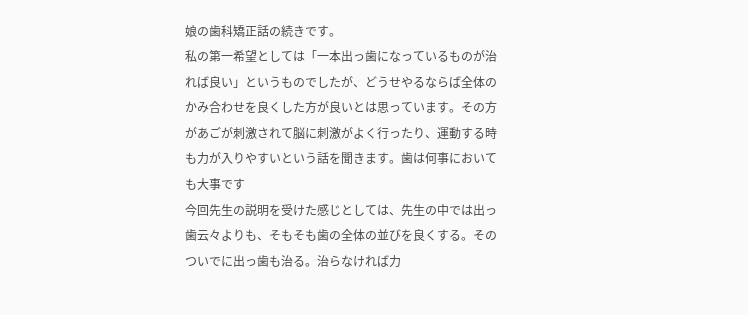娘の歯科矯正話の続きです。
私の第一希望としては「一本出っ歯になっているものが治れば良い」というものでしたが、どうせやるならば全体のかみ合わせを良くした方が良いとは思っています。その方があごが刺激されて脳に刺激がよく行ったり、運動する時も力が入りやすいという話を聞きます。歯は何事においても大事です
今回先生の説明を受けた感じとしては、先生の中では出っ歯云々よりも、そもそも歯の全体の並びを良くする。そのついでに出っ歯も治る。治らなければ力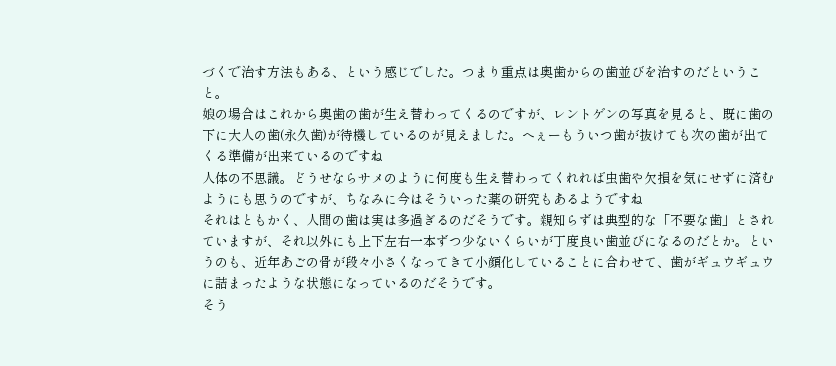づくで治す方法もある、という感じでした。つまり重点は奥歯からの歯並びを治すのだということ。
娘の場合はこれから奥歯の歯が生え替わってくるのですが、レントゲンの写真を見ると、既に歯の下に大人の歯(永久歯)が待機しているのが見えました。へぇーもういつ歯が抜けても次の歯が出てくる準備が出来ているのですね
人体の不思議。どうせならサメのように何度も生え替わってくれれば虫歯や欠損を気にせずに済むようにも思うのですが、ちなみに今はそういった薬の研究もあるようですね
それはともかく、人間の歯は実は多過ぎるのだそうです。親知らずは典型的な「不要な歯」とされていますが、それ以外にも上下左右一本ずつ少ないくらいが丁度良い歯並びになるのだとか。というのも、近年あごの骨が段々小さくなってきて小顔化していることに合わせて、歯がギュウギュウに詰まったような状態になっているのだそうです。
そう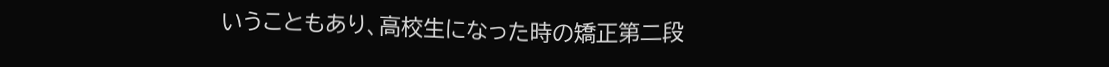いうこともあり、高校生になった時の矯正第二段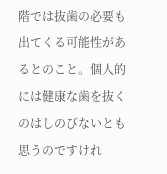階では抜歯の必要も出てくる可能性があるとのこと。個人的には健康な歯を抜くのはしのびないとも思うのですけれ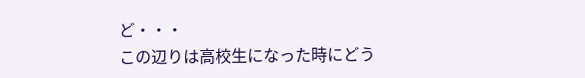ど・・・
この辺りは高校生になった時にどう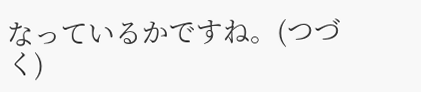なっているかですね。(つづく)